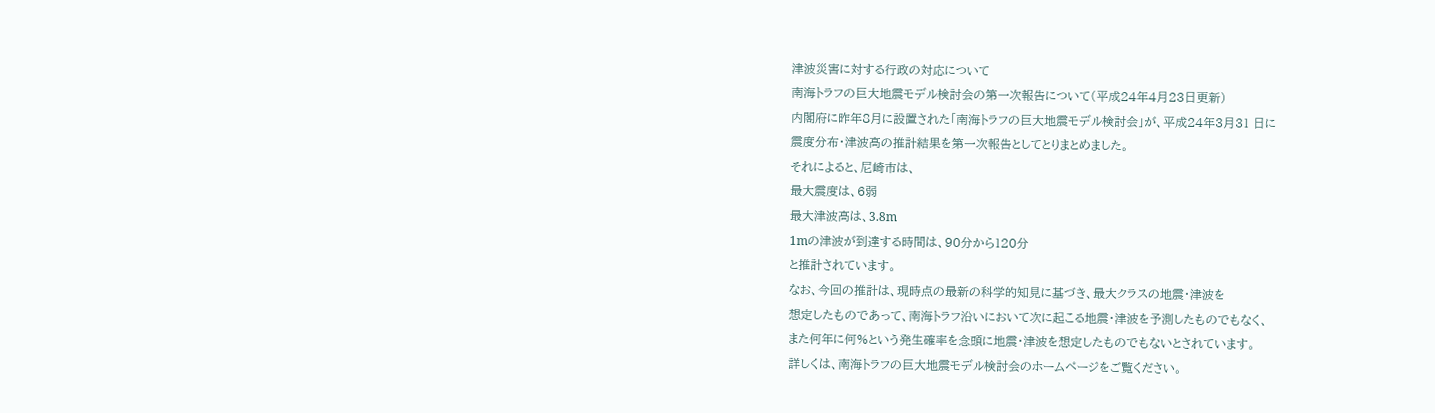津波災害に対する行政の対応について
南海トラフの巨大地震モデル検討会の第一次報告について(平成24年4月23日更新)
内閣府に昨年8月に設置された「南海トラフの巨大地震モデル検討会」が、平成24年3月31 日に
震度分布・津波高の推計結果を第一次報告としてとりまとめました。
それによると、尼崎市は、
最大震度は、6弱
最大津波高は、3.8m
1mの津波が到達する時間は、90分から120分
と推計されています。
なお、今回の推計は、現時点の最新の科学的知見に基づき、最大クラスの地震・津波を
想定したものであって、南海トラフ沿いにおいて次に起こる地震・津波を予測したものでもなく、
また何年に何%という発生確率を念頭に地震・津波を想定したものでもないとされています。
詳しくは、南海トラフの巨大地震モデル検討会のホームページをご覧ください。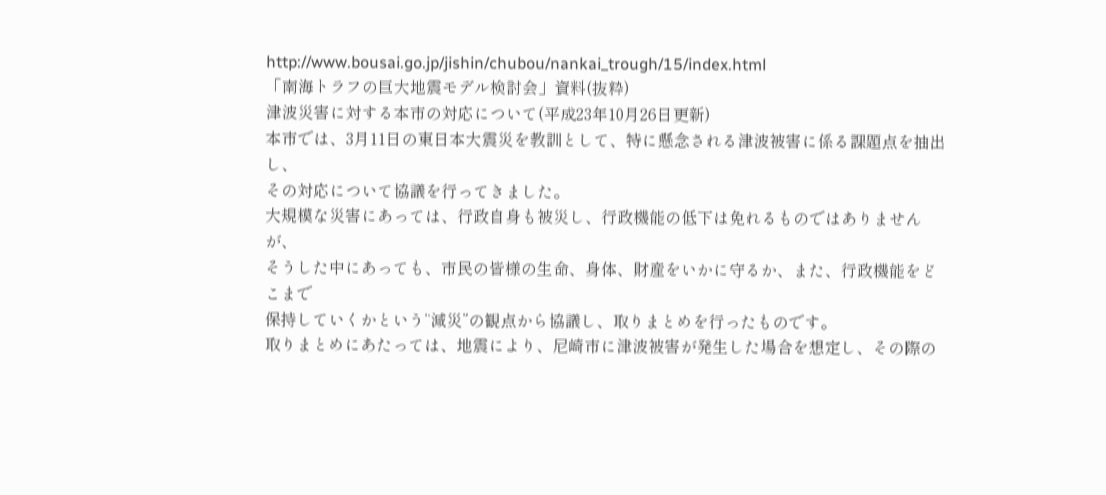http://www.bousai.go.jp/jishin/chubou/nankai_trough/15/index.html
「南海トラフの巨大地震モデル検討会」資料(抜粋)
津波災害に対する本市の対応について(平成23年10月26日更新)
本市では、3月11日の東日本大震災を教訓として、特に懸念される津波被害に係る課題点を抽出し、
その対応について協議を行ってきました。
大規模な災害にあっては、行政自身も被災し、行政機能の低下は免れるものではありませんが、
そうした中にあっても、市民の皆様の生命、身体、財産をいかに守るか、また、行政機能をどこまで
保持していくかという“減災”の観点から協議し、取りまとめを行ったものです。
取りまとめにあたっては、地震により、尼崎市に津波被害が発生した場合を想定し、その際の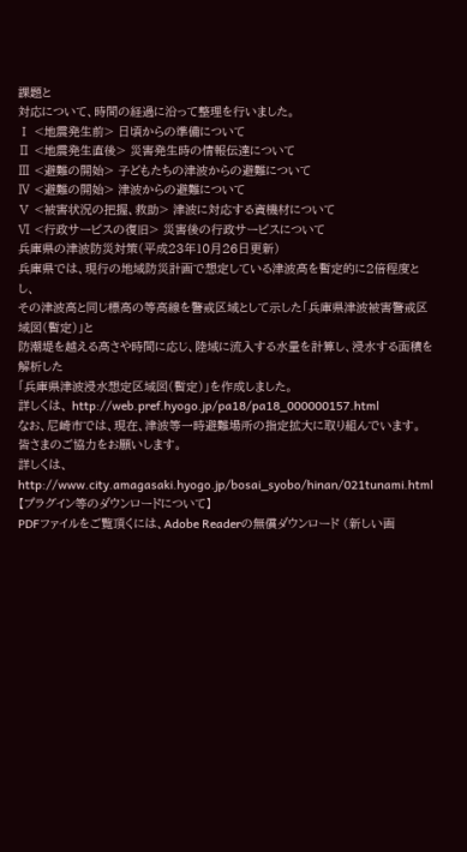課題と
対応について、時間の経過に沿って整理を行いました。
Ⅰ <地震発生前> 日頃からの準備について
Ⅱ <地震発生直後> 災害発生時の情報伝達について
Ⅲ <避難の開始> 子どもたちの津波からの避難について
Ⅳ <避難の開始> 津波からの避難について
Ⅴ <被害状況の把握、救助> 津波に対応する資機材について
Ⅵ <行政サービスの復旧> 災害後の行政サービスについて
兵庫県の津波防災対策(平成23年10月26日更新)
兵庫県では、現行の地域防災計画で想定している津波高を暫定的に2倍程度とし、
その津波高と同じ標高の等高線を警戒区域として示した「兵庫県津波被害警戒区域図(暫定)」と
防潮堤を越える高さや時間に応じ、陸域に流入する水量を計算し、浸水する面積を解析した
「兵庫県津波浸水想定区域図(暫定)」を作成しました。
詳しくは、 http://web.pref.hyogo.jp/pa18/pa18_000000157.html
なお、尼崎市では、現在、津波等一時避難場所の指定拡大に取り組んでいます。
皆さまのご協力をお願いします。
詳しくは、 http://www.city.amagasaki.hyogo.jp/bosai_syobo/hinan/021tunami.html
【プラグイン等のダウンロードについて】
PDFファイルをご覧頂くには、Adobe Readerの無償ダウンロード (新しい画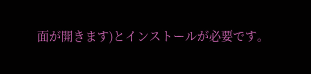面が開きます)とインストールが必要です。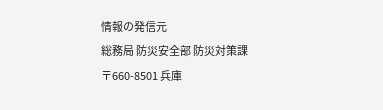情報の発信元
総務局 防災安全部 防災対策課
〒660-8501 兵庫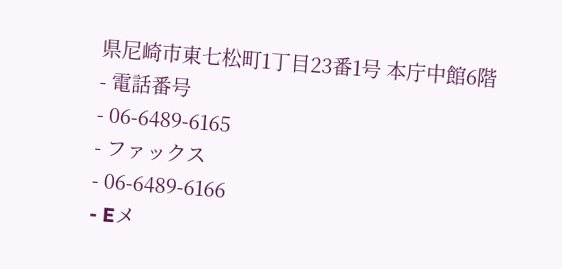県尼崎市東七松町1丁目23番1号 本庁中館6階
- 電話番号
- 06-6489-6165
- ファックス
- 06-6489-6166
- Eメ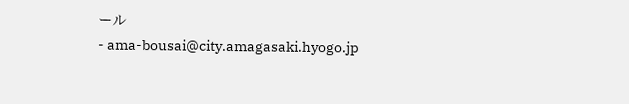ール
- ama-bousai@city.amagasaki.hyogo.jp